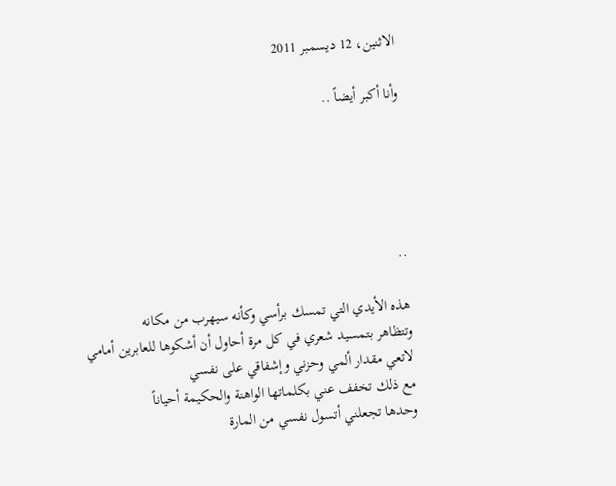الاثنين، 12 ديسمبر 2011

وأنا أكبر أيضاً ..





..

هذه الأيدي التي تمسك برأسي وكأنه سيهرب من مكانه
وتتظاهر بتمسيد شعري في كل مرة أحاول أن أشكوها للعابرين أمامي
لاتعي مقدار ألمي وحزني وإشفاقي على نفسي
مع ذلك تخفف عني بكلماتها الواهنة والحكيمة أحياناً
وحدها تجعلني أتسول نفسي من المارة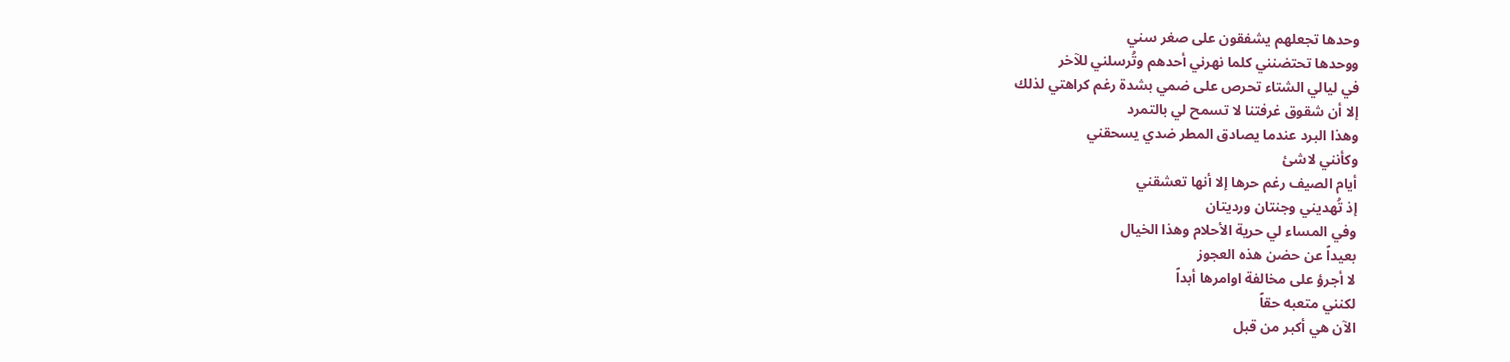وحدها تجعلهم يشفقون على صغر سني
ووحدها تحتضنني كلما نهرني أحدهم وتُرسلني للآخر
في ليالي الشتاء تحرص على ضمي بشدة رغم كراهتي لذلك
إلا أن شقوق غرفتنا لا تسمح لي بالتمرد
وهذا البرد عندما يصادق المطر ضدي يسحقني
وكأنني لاشئ
أيام الصيف رغم حرها إلا أنها تعشقني
إذ تُهديني وجنتان ورديتان
وفي المساء لي حرية الأحلام وهذا الخيال
بعيداً عن حضن هذه العجوز
لا أجرؤ على مخالفة اوامرها أبداً
لكنني متعبه حقاً
الآن هي أكبر من قبل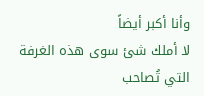وأنا أكبر أيضاً
لا أملك شئ سوى هذه الغرفة التي تُصاحب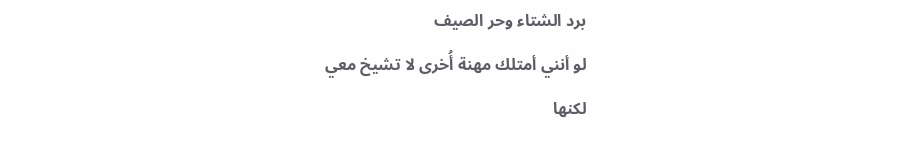برد الشتاء وحر الصيف
لو أنني أمتلك مهنة أُخرى لا تشيخ معي
لكنها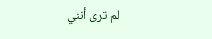لم ترى أنني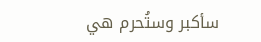سأكبر وستُحرم هي